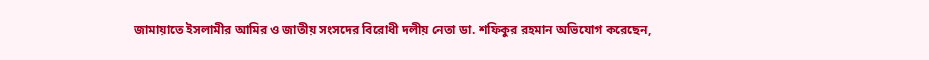জামায়াতে ইসলামীর আমির ও জাতীয় সংসদের বিরোধী দলীয় নেতা ডা. শফিকুর রহমান অভিযোগ করেছেন,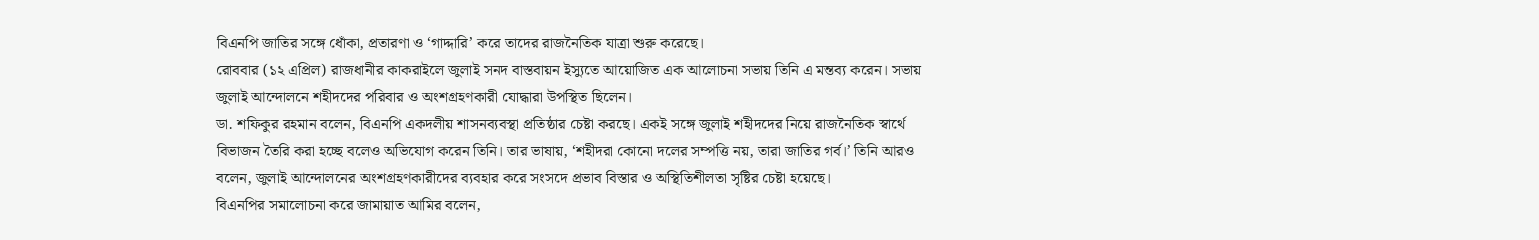বিএনপি জাতির সঙ্গে ধোঁকা, প্রতারণা ও ‘গাদ্দারি’ করে তাদের রাজনৈতিক যাত্রা শুরু করেছে।
রোববার (১২ এপ্রিল) রাজধানীর কাকরাইলে জুলাই সনদ বাস্তবায়ন ইস্যুতে আয়োজিত এক আলোচনা সভায় তিনি এ মন্তব্য করেন। সভায় জুলাই আন্দোলনে শহীদদের পরিবার ও অংশগ্রহণকারী যোদ্ধারা উপস্থিত ছিলেন।
ডা. শফিকুর রহমান বলেন, বিএনপি একদলীয় শাসনব্যবস্থা প্রতিষ্ঠার চেষ্টা করছে। একই সঙ্গে জুলাই শহীদদের নিয়ে রাজনৈতিক স্বার্থে বিভাজন তৈরি করা হচ্ছে বলেও অভিযোগ করেন তিনি। তার ভাষায়, ‘শহীদরা কোনো দলের সম্পত্তি নয়, তারা জাতির গর্ব।’ তিনি আরও বলেন, জুলাই আন্দোলনের অংশগ্রহণকারীদের ব্যবহার করে সংসদে প্রভাব বিস্তার ও অস্থিতিশীলতা সৃষ্টির চেষ্টা হয়েছে।
বিএনপির সমালোচনা করে জামায়াত আমির বলেন,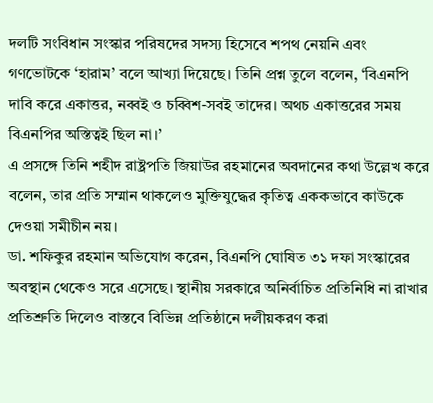দলটি সংবিধান সংস্কার পরিষদের সদস্য হিসেবে শপথ নেয়নি এবং গণভোটকে ‘হারাম’ বলে আখ্যা দিয়েছে। তিনি প্রশ্ন তুলে বলেন, ‘বিএনপি দাবি করে একাত্তর, নব্বই ও চব্বিশ-সবই তাদের। অথচ একাত্তরের সময় বিএনপির অস্তিত্বই ছিল না।’
এ প্রসঙ্গে তিনি শহীদ রাষ্ট্রপতি জিয়াউর রহমানের অবদানের কথা উল্লেখ করে বলেন, তার প্রতি সম্মান থাকলেও মুক্তিযুদ্ধের কৃতিত্ব এককভাবে কাউকে দেওয়া সমীচীন নয়।
ডা. শফিকুর রহমান অভিযোগ করেন, বিএনপি ঘোষিত ৩১ দফা সংস্কারের অবস্থান থেকেও সরে এসেছে। স্থানীয় সরকারে অনির্বাচিত প্রতিনিধি না রাখার প্রতিশ্রুতি দিলেও বাস্তবে বিভিন্ন প্রতিষ্ঠানে দলীয়করণ করা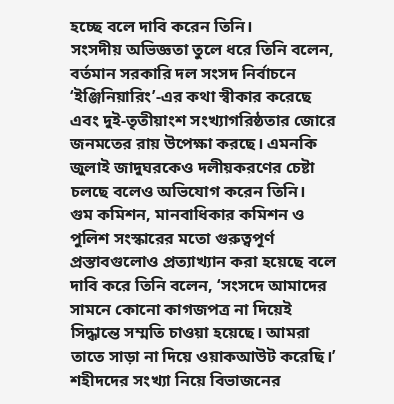হচ্ছে বলে দাবি করেন তিনি।
সংসদীয় অভিজ্ঞতা তুলে ধরে তিনি বলেন, বর্তমান সরকারি দল সংসদ নির্বাচনে ‘ইঞ্জিনিয়ারিং’-এর কথা স্বীকার করেছে এবং দুই-তৃতীয়াংশ সংখ্যাগরিষ্ঠতার জোরে জনমতের রায় উপেক্ষা করছে। এমনকি জুলাই জাদুঘরকেও দলীয়করণের চেষ্টা চলছে বলেও অভিযোগ করেন তিনি।
গুম কমিশন, মানবাধিকার কমিশন ও পুলিশ সংস্কারের মতো গুরুত্বপূর্ণ প্রস্তাবগুলোও প্রত্যাখ্যান করা হয়েছে বলে দাবি করে তিনি বলেন, ‘সংসদে আমাদের সামনে কোনো কাগজপত্র না দিয়েই সিদ্ধান্তে সম্মতি চাওয়া হয়েছে। আমরা তাতে সাড়া না দিয়ে ওয়াকআউট করেছি।’ শহীদদের সংখ্যা নিয়ে বিভাজনের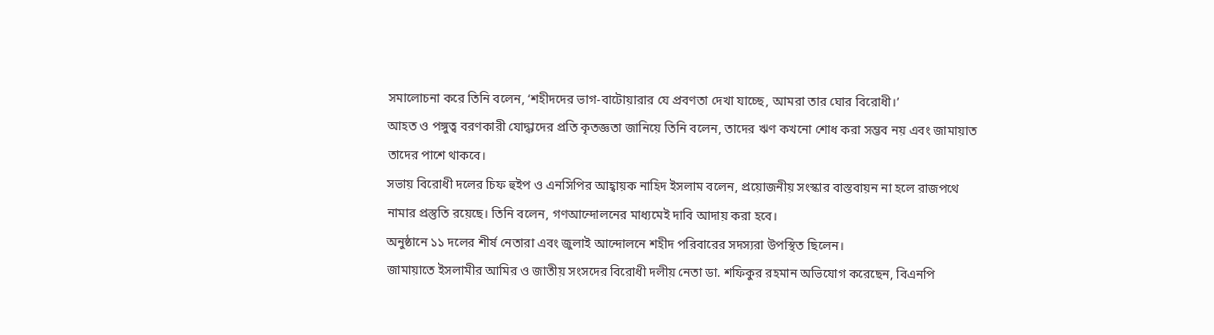সমালোচনা করে তিনি বলেন, ‘শহীদদের ভাগ-বাটোয়ারার যে প্রবণতা দেখা যাচ্ছে, আমরা তার ঘোর বিরোধী।’
আহত ও পঙ্গুত্ব বরণকারী যোদ্ধাদের প্রতি কৃতজ্ঞতা জানিয়ে তিনি বলেন, তাদের ঋণ কখনো শোধ করা সম্ভব নয় এবং জামায়াত তাদের পাশে থাকবে।
সভায় বিরোধী দলের চিফ হুইপ ও এনসিপির আহ্বায়ক নাহিদ ইসলাম বলেন, প্রয়োজনীয় সংস্কার বাস্তবায়ন না হলে রাজপথে নামার প্রস্তুতি রয়েছে। তিনি বলেন, গণআন্দোলনের মাধ্যমেই দাবি আদায় করা হবে।
অনুষ্ঠানে ১১ দলের শীর্ষ নেতারা এবং জুলাই আন্দোলনে শহীদ পরিবারের সদস্যরা উপস্থিত ছিলেন।
জামায়াতে ইসলামীর আমির ও জাতীয় সংসদের বিরোধী দলীয় নেতা ডা. শফিকুর রহমান অভিযোগ করেছেন, বিএনপি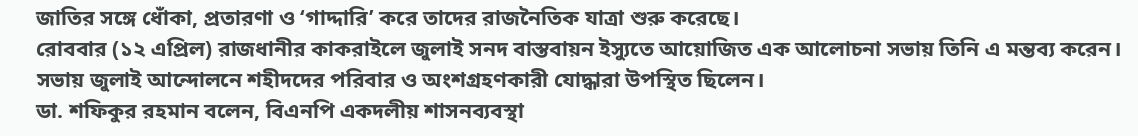জাতির সঙ্গে ধোঁকা, প্রতারণা ও ‘গাদ্দারি’ করে তাদের রাজনৈতিক যাত্রা শুরু করেছে।
রোববার (১২ এপ্রিল) রাজধানীর কাকরাইলে জুলাই সনদ বাস্তবায়ন ইস্যুতে আয়োজিত এক আলোচনা সভায় তিনি এ মন্তব্য করেন। সভায় জুলাই আন্দোলনে শহীদদের পরিবার ও অংশগ্রহণকারী যোদ্ধারা উপস্থিত ছিলেন।
ডা. শফিকুর রহমান বলেন, বিএনপি একদলীয় শাসনব্যবস্থা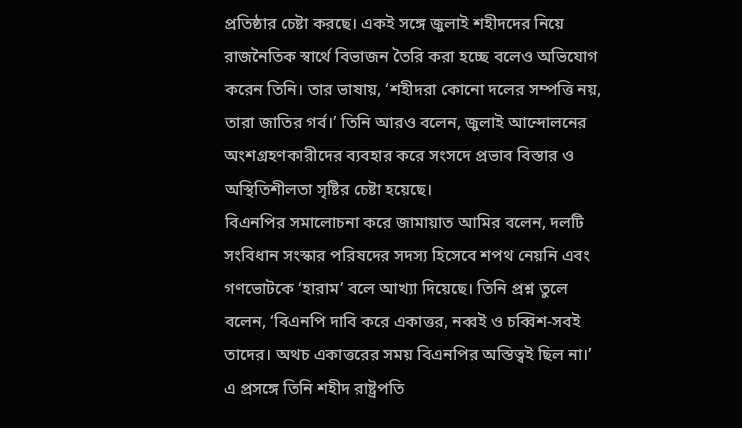প্রতিষ্ঠার চেষ্টা করছে। একই সঙ্গে জুলাই শহীদদের নিয়ে রাজনৈতিক স্বার্থে বিভাজন তৈরি করা হচ্ছে বলেও অভিযোগ করেন তিনি। তার ভাষায়, ‘শহীদরা কোনো দলের সম্পত্তি নয়, তারা জাতির গর্ব।’ তিনি আরও বলেন, জুলাই আন্দোলনের অংশগ্রহণকারীদের ব্যবহার করে সংসদে প্রভাব বিস্তার ও অস্থিতিশীলতা সৃষ্টির চেষ্টা হয়েছে।
বিএনপির সমালোচনা করে জামায়াত আমির বলেন, দলটি সংবিধান সংস্কার পরিষদের সদস্য হিসেবে শপথ নেয়নি এবং গণভোটকে ‘হারাম’ বলে আখ্যা দিয়েছে। তিনি প্রশ্ন তুলে বলেন, ‘বিএনপি দাবি করে একাত্তর, নব্বই ও চব্বিশ-সবই তাদের। অথচ একাত্তরের সময় বিএনপির অস্তিত্বই ছিল না।’
এ প্রসঙ্গে তিনি শহীদ রাষ্ট্রপতি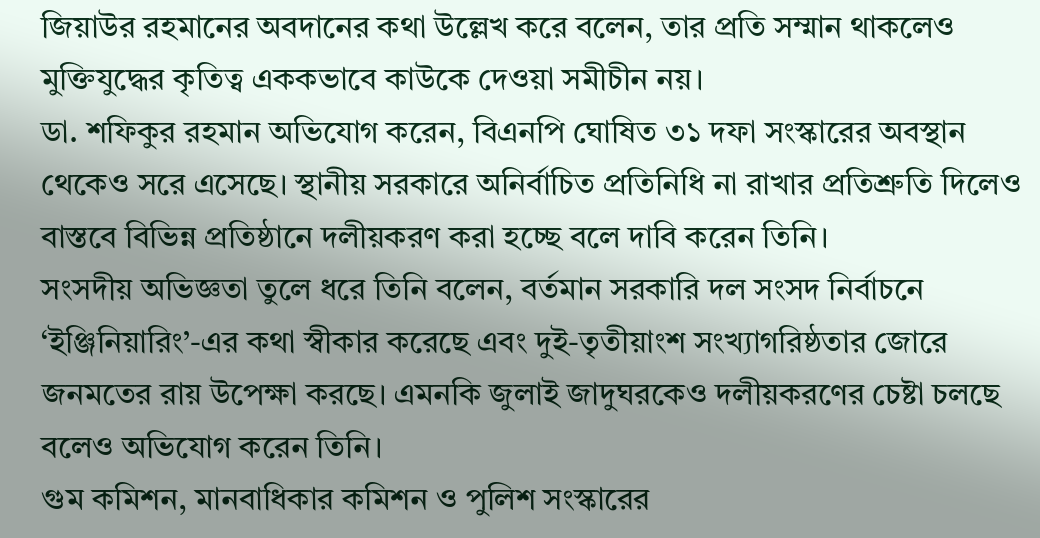জিয়াউর রহমানের অবদানের কথা উল্লেখ করে বলেন, তার প্রতি সম্মান থাকলেও মুক্তিযুদ্ধের কৃতিত্ব এককভাবে কাউকে দেওয়া সমীচীন নয়।
ডা. শফিকুর রহমান অভিযোগ করেন, বিএনপি ঘোষিত ৩১ দফা সংস্কারের অবস্থান থেকেও সরে এসেছে। স্থানীয় সরকারে অনির্বাচিত প্রতিনিধি না রাখার প্রতিশ্রুতি দিলেও বাস্তবে বিভিন্ন প্রতিষ্ঠানে দলীয়করণ করা হচ্ছে বলে দাবি করেন তিনি।
সংসদীয় অভিজ্ঞতা তুলে ধরে তিনি বলেন, বর্তমান সরকারি দল সংসদ নির্বাচনে ‘ইঞ্জিনিয়ারিং’-এর কথা স্বীকার করেছে এবং দুই-তৃতীয়াংশ সংখ্যাগরিষ্ঠতার জোরে জনমতের রায় উপেক্ষা করছে। এমনকি জুলাই জাদুঘরকেও দলীয়করণের চেষ্টা চলছে বলেও অভিযোগ করেন তিনি।
গুম কমিশন, মানবাধিকার কমিশন ও পুলিশ সংস্কারের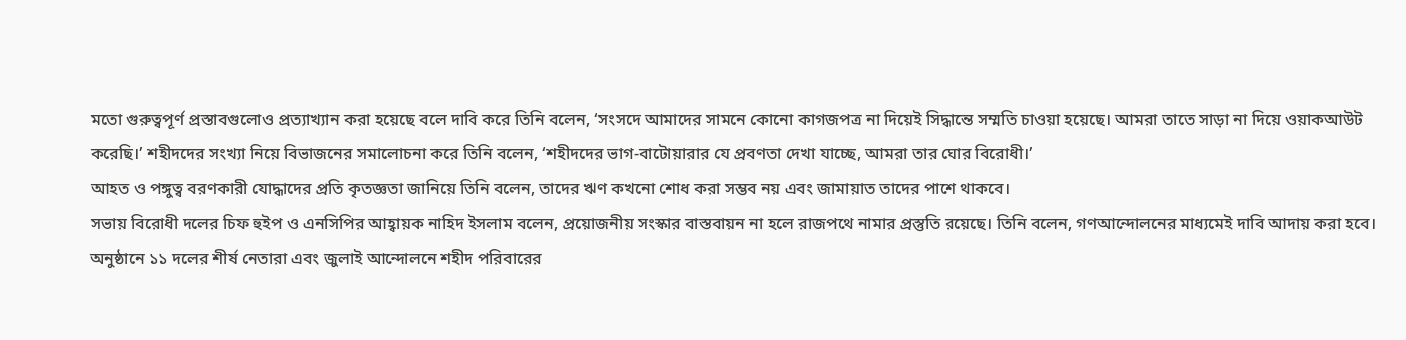মতো গুরুত্বপূর্ণ প্রস্তাবগুলোও প্রত্যাখ্যান করা হয়েছে বলে দাবি করে তিনি বলেন, ‘সংসদে আমাদের সামনে কোনো কাগজপত্র না দিয়েই সিদ্ধান্তে সম্মতি চাওয়া হয়েছে। আমরা তাতে সাড়া না দিয়ে ওয়াকআউট করেছি।’ শহীদদের সংখ্যা নিয়ে বিভাজনের সমালোচনা করে তিনি বলেন, ‘শহীদদের ভাগ-বাটোয়ারার যে প্রবণতা দেখা যাচ্ছে, আমরা তার ঘোর বিরোধী।’
আহত ও পঙ্গুত্ব বরণকারী যোদ্ধাদের প্রতি কৃতজ্ঞতা জানিয়ে তিনি বলেন, তাদের ঋণ কখনো শোধ করা সম্ভব নয় এবং জামায়াত তাদের পাশে থাকবে।
সভায় বিরোধী দলের চিফ হুইপ ও এনসিপির আহ্বায়ক নাহিদ ইসলাম বলেন, প্রয়োজনীয় সংস্কার বাস্তবায়ন না হলে রাজপথে নামার প্রস্তুতি রয়েছে। তিনি বলেন, গণআন্দোলনের মাধ্যমেই দাবি আদায় করা হবে।
অনুষ্ঠানে ১১ দলের শীর্ষ নেতারা এবং জুলাই আন্দোলনে শহীদ পরিবারের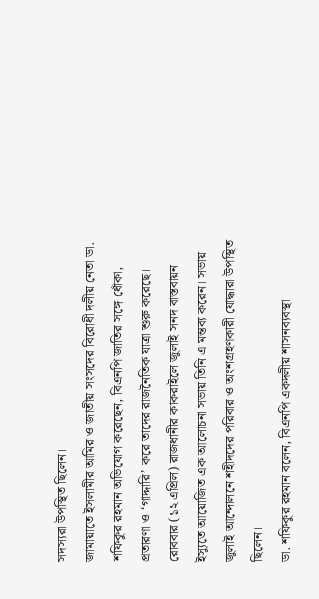সদস্যরা উপস্থিত ছিলেন।
জামায়াতে ইসলামীর আমির ও জাতীয় সংসদের বিরোধী দলীয় নেতা ডা. শফিকুর রহমান অভিযোগ করেছেন, বিএনপি জাতির সঙ্গে ধোঁকা, প্রতারণা ও ‘গাদ্দারি’ করে তাদের রাজনৈতিক যাত্রা শুরু করেছে।
রোববার (১২ এপ্রিল) রাজধানীর কাকরাইলে জুলাই সনদ বাস্তবায়ন ইস্যুতে আয়োজিত এক আলোচনা সভায় তিনি এ মন্তব্য করেন। সভায় জুলাই আন্দোলনে শহীদদের পরিবার ও অংশগ্রহণকারী যোদ্ধারা উপস্থিত ছিলেন।
ডা. শফিকুর রহমান বলেন, বিএনপি একদলীয় শাসনব্যবস্থা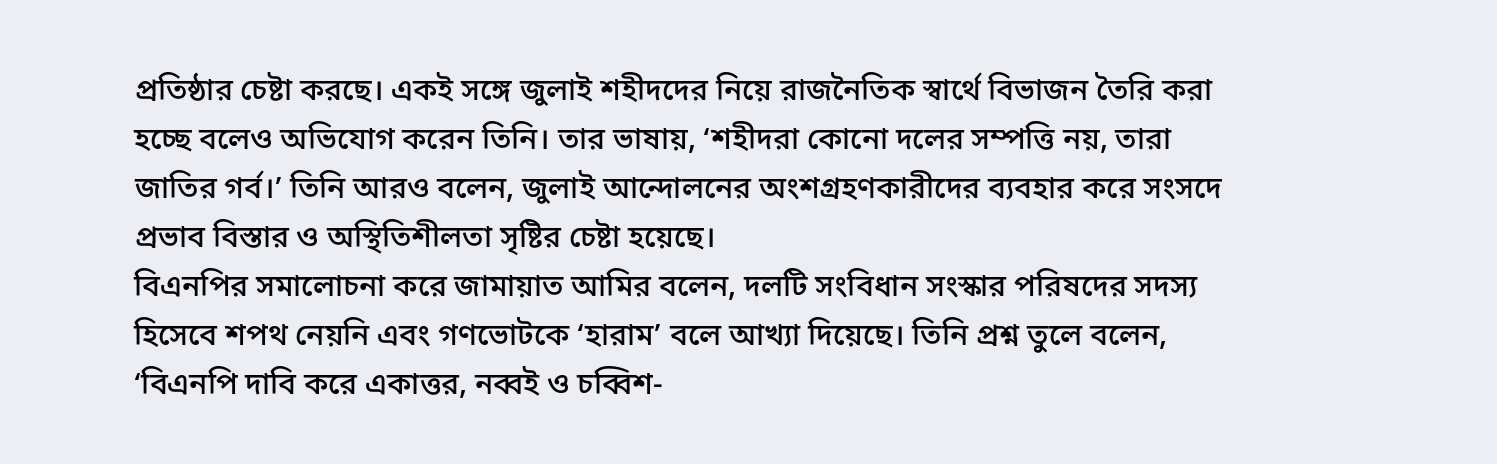প্রতিষ্ঠার চেষ্টা করছে। একই সঙ্গে জুলাই শহীদদের নিয়ে রাজনৈতিক স্বার্থে বিভাজন তৈরি করা হচ্ছে বলেও অভিযোগ করেন তিনি। তার ভাষায়, ‘শহীদরা কোনো দলের সম্পত্তি নয়, তারা জাতির গর্ব।’ তিনি আরও বলেন, জুলাই আন্দোলনের অংশগ্রহণকারীদের ব্যবহার করে সংসদে প্রভাব বিস্তার ও অস্থিতিশীলতা সৃষ্টির চেষ্টা হয়েছে।
বিএনপির সমালোচনা করে জামায়াত আমির বলেন, দলটি সংবিধান সংস্কার পরিষদের সদস্য হিসেবে শপথ নেয়নি এবং গণভোটকে ‘হারাম’ বলে আখ্যা দিয়েছে। তিনি প্রশ্ন তুলে বলেন, ‘বিএনপি দাবি করে একাত্তর, নব্বই ও চব্বিশ-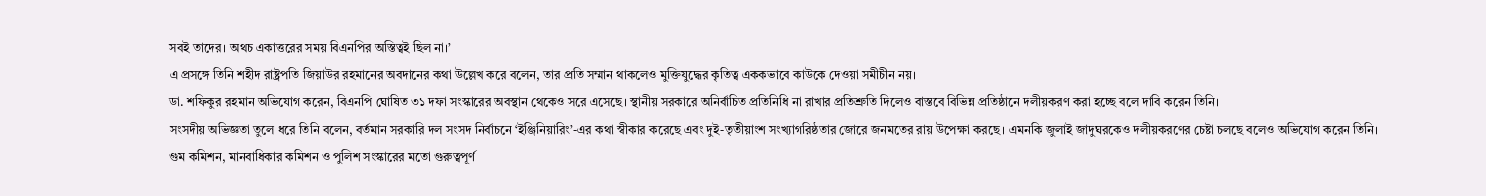সবই তাদের। অথচ একাত্তরের সময় বিএনপির অস্তিত্বই ছিল না।’
এ প্রসঙ্গে তিনি শহীদ রাষ্ট্রপতি জিয়াউর রহমানের অবদানের কথা উল্লেখ করে বলেন, তার প্রতি সম্মান থাকলেও মুক্তিযুদ্ধের কৃতিত্ব এককভাবে কাউকে দেওয়া সমীচীন নয়।
ডা. শফিকুর রহমান অভিযোগ করেন, বিএনপি ঘোষিত ৩১ দফা সংস্কারের অবস্থান থেকেও সরে এসেছে। স্থানীয় সরকারে অনির্বাচিত প্রতিনিধি না রাখার প্রতিশ্রুতি দিলেও বাস্তবে বিভিন্ন প্রতিষ্ঠানে দলীয়করণ করা হচ্ছে বলে দাবি করেন তিনি।
সংসদীয় অভিজ্ঞতা তুলে ধরে তিনি বলেন, বর্তমান সরকারি দল সংসদ নির্বাচনে ‘ইঞ্জিনিয়ারিং’-এর কথা স্বীকার করেছে এবং দুই-তৃতীয়াংশ সংখ্যাগরিষ্ঠতার জোরে জনমতের রায় উপেক্ষা করছে। এমনকি জুলাই জাদুঘরকেও দলীয়করণের চেষ্টা চলছে বলেও অভিযোগ করেন তিনি।
গুম কমিশন, মানবাধিকার কমিশন ও পুলিশ সংস্কারের মতো গুরুত্বপূর্ণ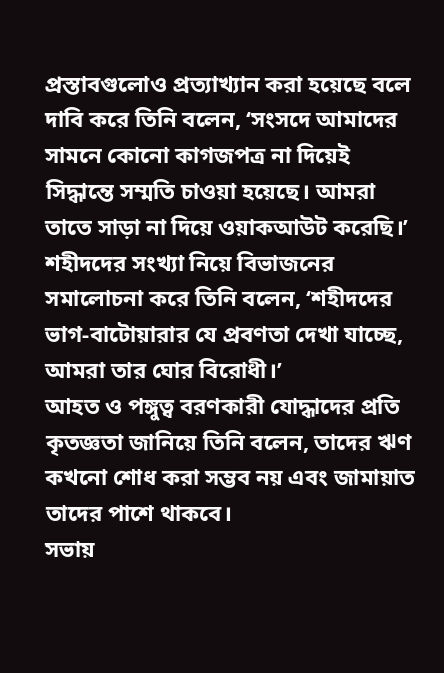প্রস্তাবগুলোও প্রত্যাখ্যান করা হয়েছে বলে দাবি করে তিনি বলেন, ‘সংসদে আমাদের সামনে কোনো কাগজপত্র না দিয়েই সিদ্ধান্তে সম্মতি চাওয়া হয়েছে। আমরা তাতে সাড়া না দিয়ে ওয়াকআউট করেছি।’ শহীদদের সংখ্যা নিয়ে বিভাজনের সমালোচনা করে তিনি বলেন, ‘শহীদদের ভাগ-বাটোয়ারার যে প্রবণতা দেখা যাচ্ছে, আমরা তার ঘোর বিরোধী।’
আহত ও পঙ্গুত্ব বরণকারী যোদ্ধাদের প্রতি কৃতজ্ঞতা জানিয়ে তিনি বলেন, তাদের ঋণ কখনো শোধ করা সম্ভব নয় এবং জামায়াত তাদের পাশে থাকবে।
সভায়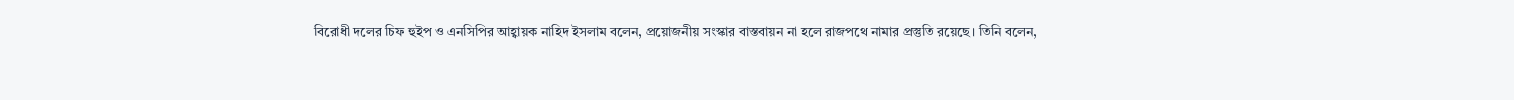বিরোধী দলের চিফ হুইপ ও এনসিপির আহ্বায়ক নাহিদ ইসলাম বলেন, প্রয়োজনীয় সংস্কার বাস্তবায়ন না হলে রাজপথে নামার প্রস্তুতি রয়েছে। তিনি বলেন,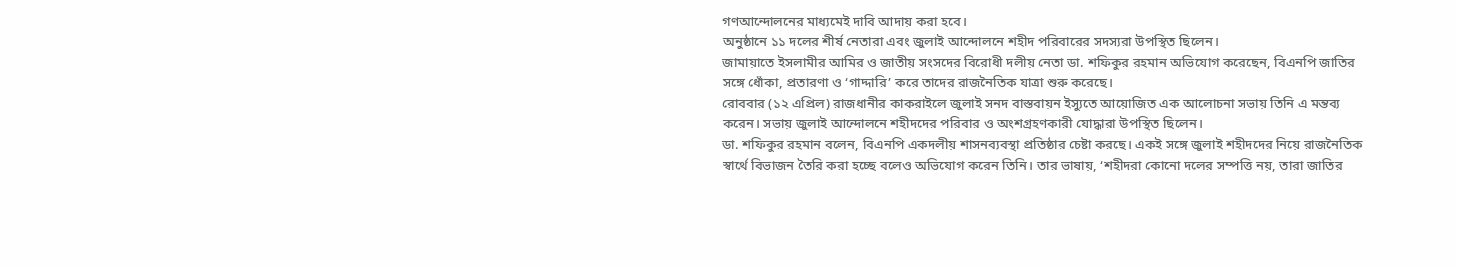গণআন্দোলনের মাধ্যমেই দাবি আদায় করা হবে।
অনুষ্ঠানে ১১ দলের শীর্ষ নেতারা এবং জুলাই আন্দোলনে শহীদ পরিবারের সদস্যরা উপস্থিত ছিলেন।
জামায়াতে ইসলামীর আমির ও জাতীয় সংসদের বিরোধী দলীয় নেতা ডা. শফিকুর রহমান অভিযোগ করেছেন, বিএনপি জাতির সঙ্গে ধোঁকা, প্রতারণা ও ‘গাদ্দারি’ করে তাদের রাজনৈতিক যাত্রা শুরু করেছে।
রোববার (১২ এপ্রিল) রাজধানীর কাকরাইলে জুলাই সনদ বাস্তবায়ন ইস্যুতে আয়োজিত এক আলোচনা সভায় তিনি এ মন্তব্য করেন। সভায় জুলাই আন্দোলনে শহীদদের পরিবার ও অংশগ্রহণকারী যোদ্ধারা উপস্থিত ছিলেন।
ডা. শফিকুর রহমান বলেন, বিএনপি একদলীয় শাসনব্যবস্থা প্রতিষ্ঠার চেষ্টা করছে। একই সঙ্গে জুলাই শহীদদের নিয়ে রাজনৈতিক স্বার্থে বিভাজন তৈরি করা হচ্ছে বলেও অভিযোগ করেন তিনি। তার ভাষায়, ‘শহীদরা কোনো দলের সম্পত্তি নয়, তারা জাতির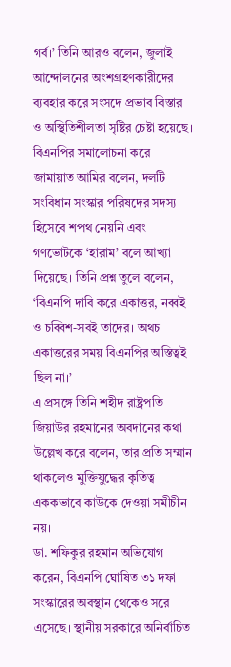গর্ব।’ তিনি আরও বলেন, জুলাই আন্দোলনের অংশগ্রহণকারীদের ব্যবহার করে সংসদে প্রভাব বিস্তার ও অস্থিতিশীলতা সৃষ্টির চেষ্টা হয়েছে।
বিএনপির সমালোচনা করে জামায়াত আমির বলেন, দলটি সংবিধান সংস্কার পরিষদের সদস্য হিসেবে শপথ নেয়নি এবং গণভোটকে ‘হারাম’ বলে আখ্যা দিয়েছে। তিনি প্রশ্ন তুলে বলেন, ‘বিএনপি দাবি করে একাত্তর, নব্বই ও চব্বিশ-সবই তাদের। অথচ একাত্তরের সময় বিএনপির অস্তিত্বই ছিল না।’
এ প্রসঙ্গে তিনি শহীদ রাষ্ট্রপতি জিয়াউর রহমানের অবদানের কথা উল্লেখ করে বলেন, তার প্রতি সম্মান থাকলেও মুক্তিযুদ্ধের কৃতিত্ব এককভাবে কাউকে দেওয়া সমীচীন নয়।
ডা. শফিকুর রহমান অভিযোগ করেন, বিএনপি ঘোষিত ৩১ দফা সংস্কারের অবস্থান থেকেও সরে এসেছে। স্থানীয় সরকারে অনির্বাচিত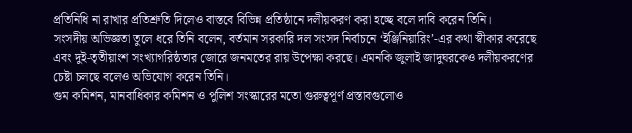প্রতিনিধি না রাখার প্রতিশ্রুতি দিলেও বাস্তবে বিভিন্ন প্রতিষ্ঠানে দলীয়করণ করা হচ্ছে বলে দাবি করেন তিনি।
সংসদীয় অভিজ্ঞতা তুলে ধরে তিনি বলেন, বর্তমান সরকারি দল সংসদ নির্বাচনে ‘ইঞ্জিনিয়ারিং’-এর কথা স্বীকার করেছে এবং দুই-তৃতীয়াংশ সংখ্যাগরিষ্ঠতার জোরে জনমতের রায় উপেক্ষা করছে। এমনকি জুলাই জাদুঘরকেও দলীয়করণের চেষ্টা চলছে বলেও অভিযোগ করেন তিনি।
গুম কমিশন, মানবাধিকার কমিশন ও পুলিশ সংস্কারের মতো গুরুত্বপূর্ণ প্রস্তাবগুলোও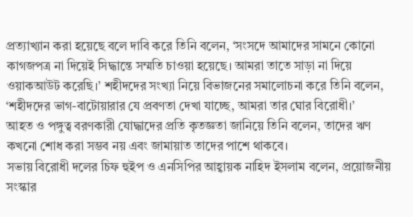প্রত্যাখ্যান করা হয়েছে বলে দাবি করে তিনি বলেন, ‘সংসদে আমাদের সামনে কোনো কাগজপত্র না দিয়েই সিদ্ধান্তে সম্মতি চাওয়া হয়েছে। আমরা তাতে সাড়া না দিয়ে ওয়াকআউট করেছি।’ শহীদদের সংখ্যা নিয়ে বিভাজনের সমালোচনা করে তিনি বলেন, ‘শহীদদের ভাগ-বাটোয়ারার যে প্রবণতা দেখা যাচ্ছে, আমরা তার ঘোর বিরোধী।’
আহত ও পঙ্গুত্ব বরণকারী যোদ্ধাদের প্রতি কৃতজ্ঞতা জানিয়ে তিনি বলেন, তাদের ঋণ কখনো শোধ করা সম্ভব নয় এবং জামায়াত তাদের পাশে থাকবে।
সভায় বিরোধী দলের চিফ হুইপ ও এনসিপির আহ্বায়ক নাহিদ ইসলাম বলেন, প্রয়োজনীয় সংস্কার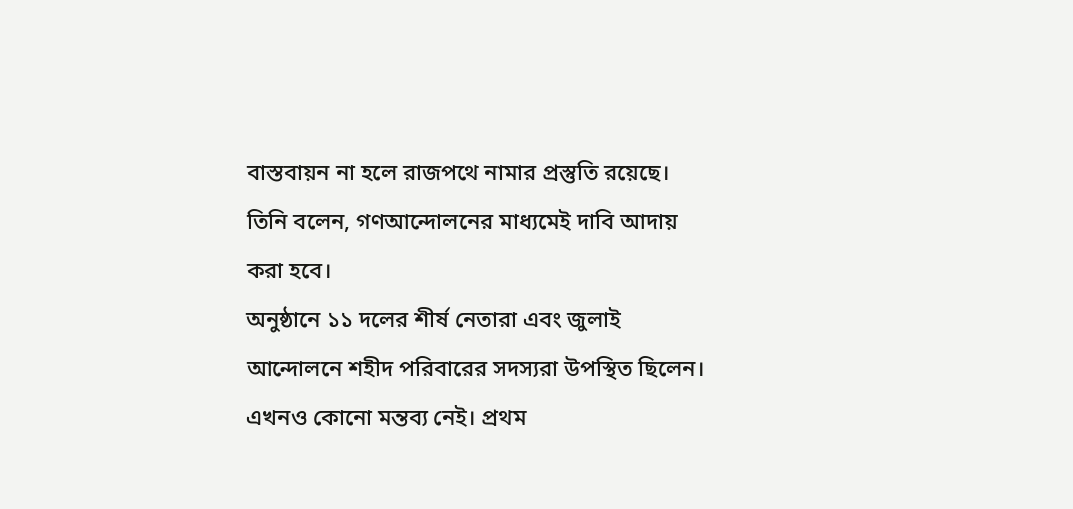বাস্তবায়ন না হলে রাজপথে নামার প্রস্তুতি রয়েছে। তিনি বলেন, গণআন্দোলনের মাধ্যমেই দাবি আদায় করা হবে।
অনুষ্ঠানে ১১ দলের শীর্ষ নেতারা এবং জুলাই আন্দোলনে শহীদ পরিবারের সদস্যরা উপস্থিত ছিলেন।
এখনও কোনো মন্তব্য নেই। প্রথম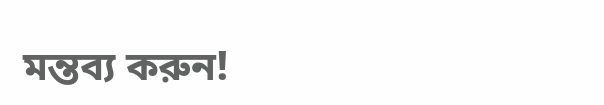মন্তব্য করুন!